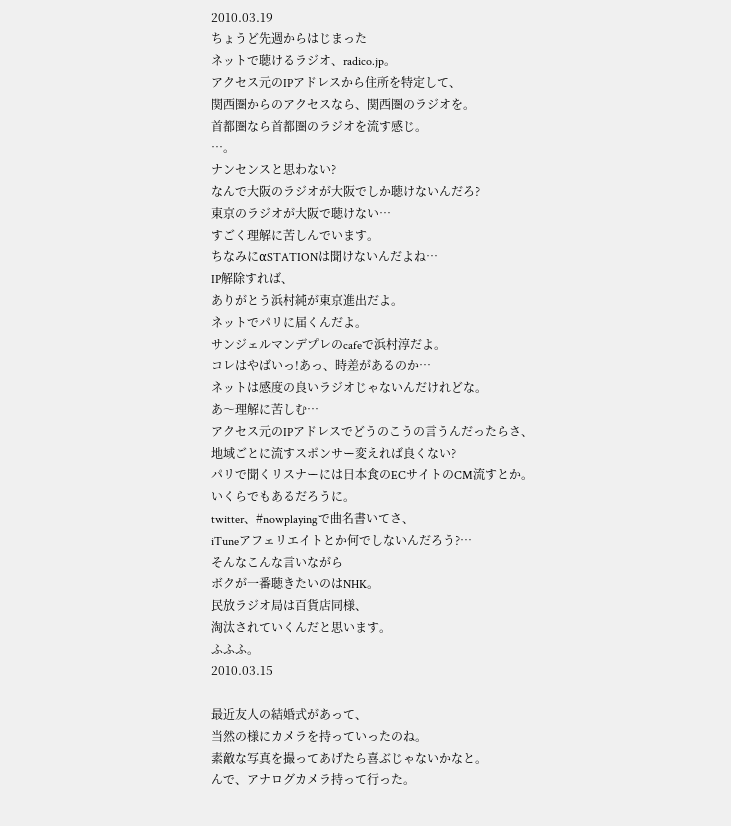2010.03.19
ちょうど先週からはじまった
ネットで聴けるラジオ、radico.jp。
アクセス元のIPアドレスから住所を特定して、
関西圏からのアクセスなら、関西圏のラジオを。
首都圏なら首都圏のラジオを流す感じ。
…。
ナンセンスと思わない?
なんで大阪のラジオが大阪でしか聴けないんだろ?
東京のラジオが大阪で聴けない…
すごく理解に苦しんでいます。
ちなみにαSTATIONは聞けないんだよね…
IP解除すれば、
ありがとう浜村純が東京進出だよ。
ネットでパリに届くんだよ。
サンジェルマンデプレのcafeで浜村淳だよ。
コレはやばいっ!あっ、時差があるのか…
ネットは感度の良いラジオじゃないんだけれどな。
あ〜理解に苦しむ…
アクセス元のIPアドレスでどうのこうの言うんだったらさ、
地域ごとに流すスポンサー変えれば良くない?
パリで聞くリスナーには日本食のECサイトのCM流すとか。
いくらでもあるだろうに。
twitter、#nowplayingで曲名書いてさ、
iTuneアフェリエイトとか何でしないんだろう?…
そんなこんな言いながら
ボクが一番聴きたいのはNHK。
民放ラジオ局は百貨店同様、
淘汰されていくんだと思います。
ふふふ。
2010.03.15

最近友人の結婚式があって、
当然の様にカメラを持っていったのね。
素敵な写真を撮ってあげたら喜ぶじゃないかなと。
んで、アナログカメラ持って行った。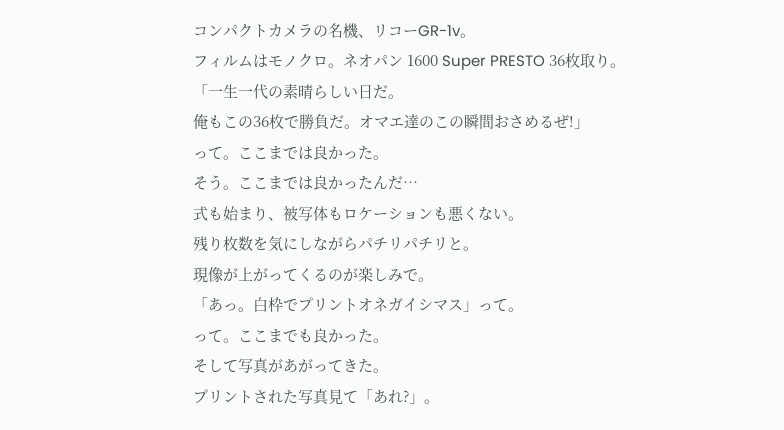コンパクトカメラの名機、リコーGR-1v。
フィルムはモノクロ。ネオパン 1600 Super PRESTO 36枚取り。
「一生一代の素晴らしい日だ。
俺もこの36枚で勝負だ。オマエ達のこの瞬間おさめるぜ!」
って。ここまでは良かった。
そう。ここまでは良かったんだ…
式も始まり、被写体もロケーションも悪くない。
残り枚数を気にしながらパチリパチリと。
現像が上がってくるのが楽しみで。
「あっ。白枠でプリントオネガイシマス」って。
って。ここまでも良かった。
そして写真があがってきた。
プリントされた写真見て「あれ?」。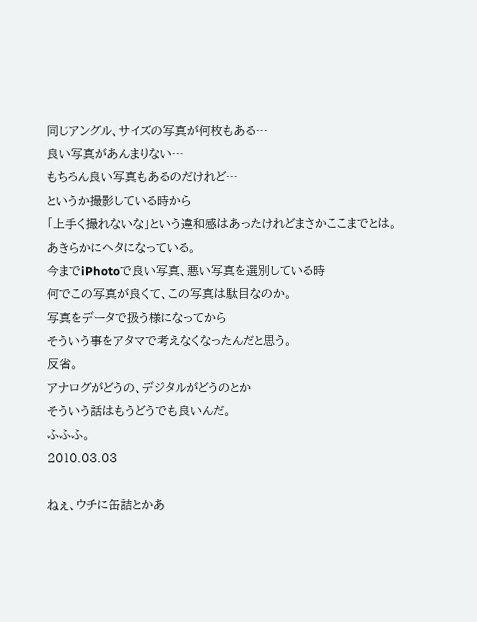同じアングル、サイズの写真が何枚もある…
良い写真があんまりない…
もちろん良い写真もあるのだけれど…
というか撮影している時から
「上手く撮れないな」という違和感はあったけれどまさかここまでとは。
あきらかにヘタになっている。
今までiPhotoで良い写真、悪い写真を選別している時
何でこの写真が良くて、この写真は駄目なのか。
写真をデータで扱う様になってから
そういう事をアタマで考えなくなったんだと思う。
反省。
アナログがどうの、デジタルがどうのとか
そういう話はもうどうでも良いんだ。
ふふふ。
2010.03.03

ねぇ、ウチに缶詰とかあ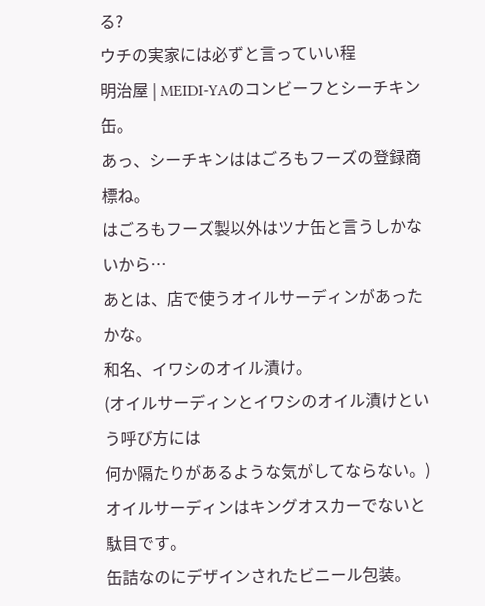る?
ウチの実家には必ずと言っていい程
明治屋 | MEIDI-YAのコンビーフとシーチキン缶。
あっ、シーチキンははごろもフーズの登録商標ね。
はごろもフーズ製以外はツナ缶と言うしかないから…
あとは、店で使うオイルサーディンがあったかな。
和名、イワシのオイル漬け。
(オイルサーディンとイワシのオイル漬けという呼び方には
何か隔たりがあるような気がしてならない。)
オイルサーディンはキングオスカーでないと駄目です。
缶詰なのにデザインされたビニール包装。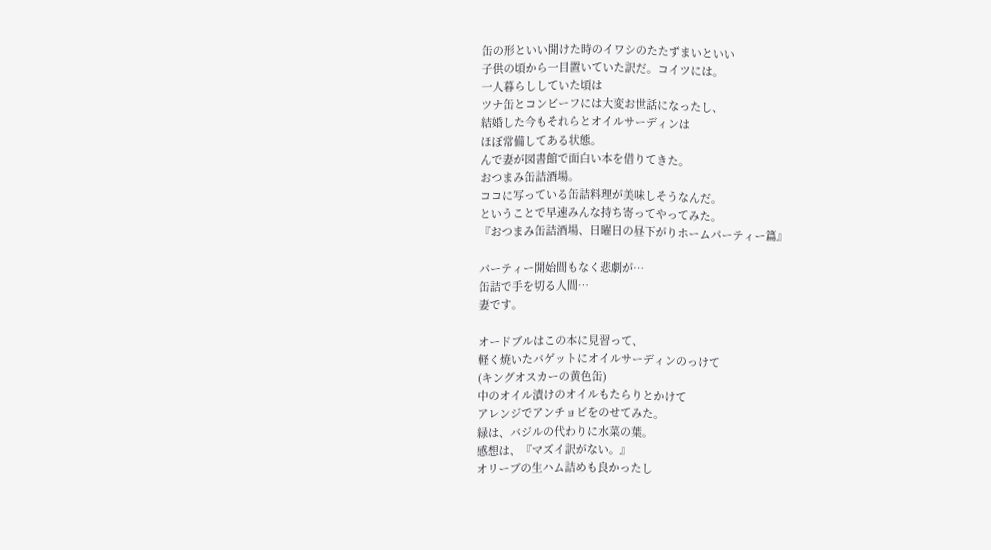缶の形といい開けた時のイワシのたたずまいといい
子供の頃から一目置いていた訳だ。コイツには。
一人暮らししていた頃は
ツナ缶とコンビーフには大変お世話になったし、
結婚した今もそれらとオイルサーディンは
ほぼ常備してある状態。
んで妻が図書館で面白い本を借りてきた。
おつまみ缶詰酒場。
ココに写っている缶詰料理が美味しそうなんだ。
ということで早速みんな持ち寄ってやってみた。
『おつまみ缶詰酒場、日曜日の昼下がりホームパーティー篇』

パーティー開始間もなく悲劇が…
缶詰で手を切る人間…
妻です。

オードブルはこの本に見習って、
軽く焼いたバゲットにオイルサーディンのっけて
(キングオスカーの黄色缶)
中のオイル漬けのオイルもたらりとかけて
アレンジでアンチョビをのせてみた。
緑は、バジルの代わりに水菜の葉。
感想は、『マズイ訳がない。』
オリーブの生ハム詰めも良かったし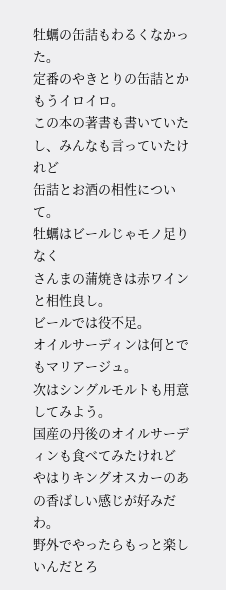牡蠣の缶詰もわるくなかった。
定番のやきとりの缶詰とかもうイロイロ。
この本の著書も書いていたし、みんなも言っていたけれど
缶詰とお酒の相性について。
牡蠣はビールじゃモノ足りなく
さんまの蒲焼きは赤ワインと相性良し。
ビールでは役不足。
オイルサーディンは何とでもマリアージュ。
次はシングルモルトも用意してみよう。
国産の丹後のオイルサーディンも食べてみたけれど
やはりキングオスカーのあの香ばしい感じが好みだわ。
野外でやったらもっと楽しいんだとろ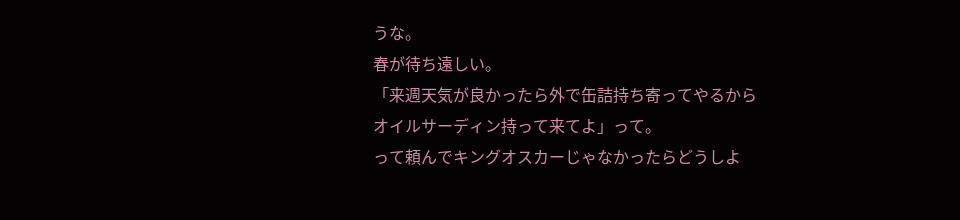うな。
春が待ち遠しい。
「来週天気が良かったら外で缶詰持ち寄ってやるから
オイルサーディン持って来てよ」って。
って頼んでキングオスカーじゃなかったらどうしよ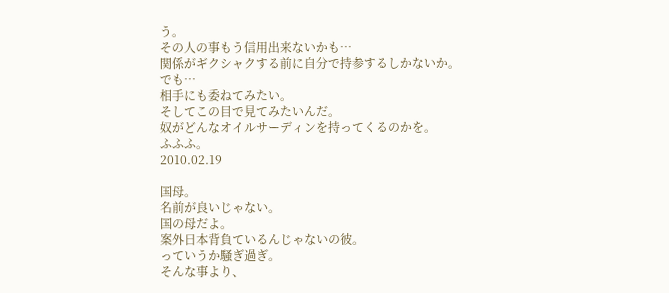う。
その人の事もう信用出来ないかも…
関係がギクシャクする前に自分で持参するしかないか。
でも…
相手にも委ねてみたい。
そしてこの目で見てみたいんだ。
奴がどんなオイルサーディンを持ってくるのかを。
ふふふ。
2010.02.19

国母。
名前が良いじゃない。
国の母だよ。
案外日本背負ているんじゃないの彼。
っていうか騒ぎ過ぎ。
そんな事より、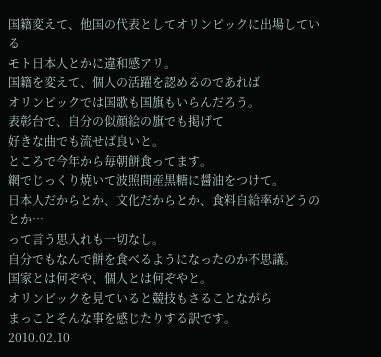国籍変えて、他国の代表としてオリンピックに出場している
モト日本人とかに違和感アリ。
国籍を変えて、個人の活躍を認めるのであれば
オリンピックでは国歌も国旗もいらんだろう。
表彰台で、自分の似顔絵の旗でも掲げて
好きな曲でも流せば良いと。
ところで今年から毎朝餅食ってます。
網でじっくり焼いて波照間産黒糖に醤油をつけて。
日本人だからとか、文化だからとか、食料自給率がどうのとか…
って言う思入れも一切なし。
自分でもなんで餅を食べるようになったのか不思議。
国家とは何ぞや、個人とは何ぞやと。
オリンピックを見ていると競技もさることながら
まっことそんな事を感じたりする訳です。
2010.02.10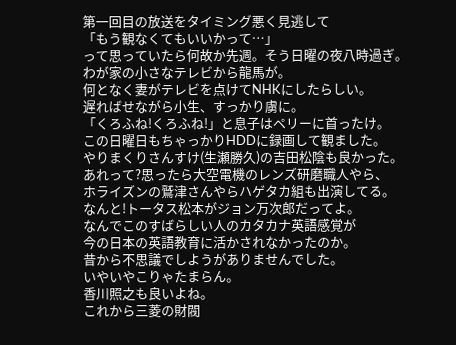第一回目の放送をタイミング悪く見逃して
「もう観なくてもいいかって…」
って思っていたら何故か先週。そう日曜の夜八時過ぎ。
わが家の小さなテレビから龍馬が。
何となく妻がテレビを点けてNHKにしたらしい。
遅ればせながら小生、すっかり虜に。
「くろふね!くろふね!」と息子はペリーに首ったけ。
この日曜日もちゃっかりHDDに録画して観ました。
やりまくりさんすけ(生瀬勝久)の吉田松陰も良かった。
あれって?思ったら大空電機のレンズ研磨職人やら、
ホライズンの鷲津さんやらハゲタカ組も出演してる。
なんと!トータス松本がジョン万次郎だってよ。
なんでこのすばらしい人のカタカナ英語感覚が
今の日本の英語教育に活かされなかったのか。
昔から不思議でしようがありませんでした。
いやいやこりゃたまらん。
香川照之も良いよね。
これから三菱の財閥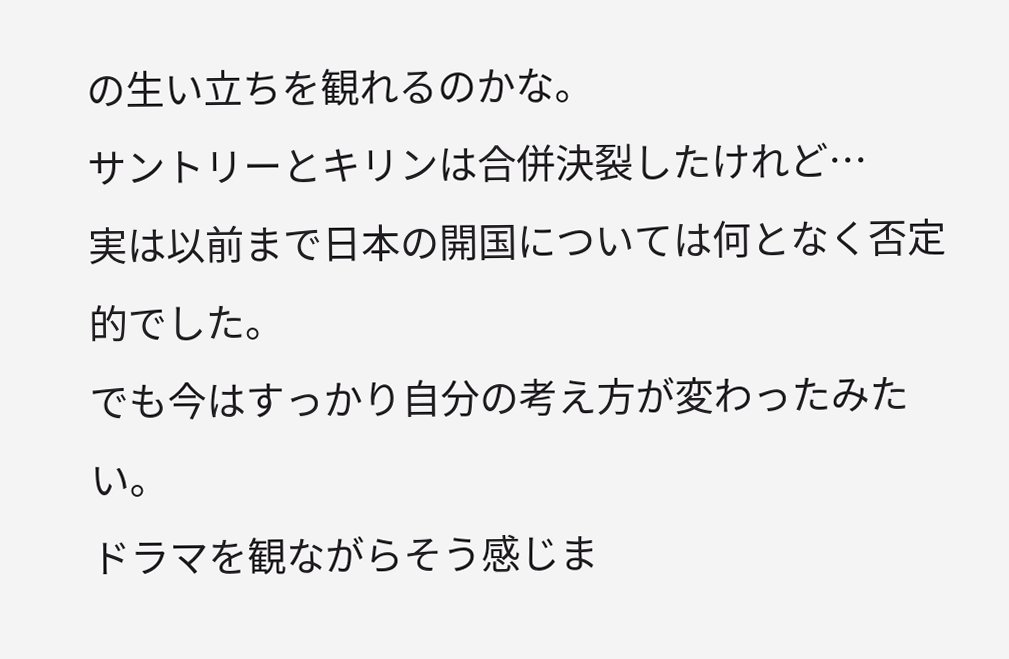の生い立ちを観れるのかな。
サントリーとキリンは合併決裂したけれど…
実は以前まで日本の開国については何となく否定的でした。
でも今はすっかり自分の考え方が変わったみたい。
ドラマを観ながらそう感じま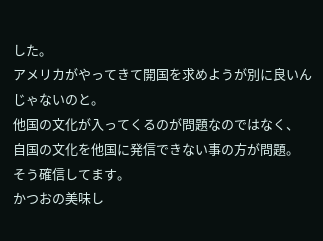した。
アメリカがやってきて開国を求めようが別に良いんじゃないのと。
他国の文化が入ってくるのが問題なのではなく、
自国の文化を他国に発信できない事の方が問題。
そう確信してます。
かつおの美味し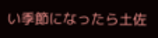い季節になったら土佐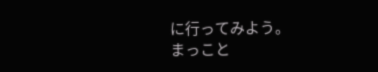に行ってみよう。
まっこと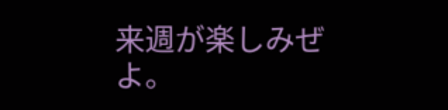来週が楽しみぜよ。